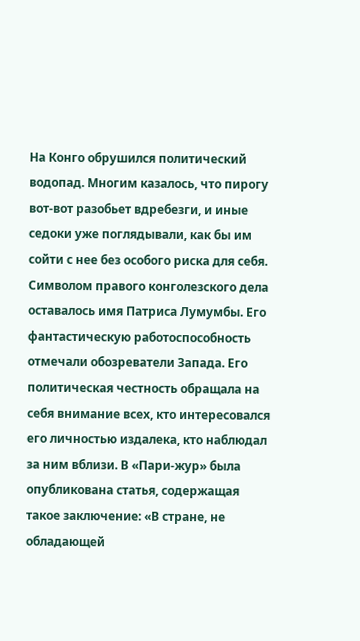На Конго обрушился политический водопад. Многим казалось, что пирогу вот-вот разобьет вдребезги, и иные седоки уже поглядывали, как бы им сойти с нее без особого риска для себя. Символом правого конголезского дела оставалось имя Патриса Лумумбы. Его фантастическую работоспособность отмечали обозреватели Запада. Его политическая честность обращала на себя внимание всех, кто интересовался его личностью издалека, кто наблюдал за ним вблизи. В «Пари-жур» была опубликована статья, содержащая такое заключение: «В стране, не обладающей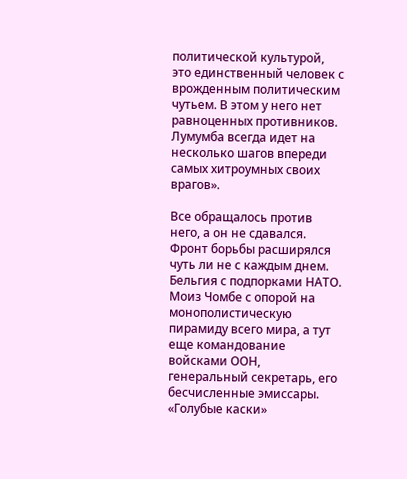политической культурой, это единственный человек с врожденным политическим чутьем. В этом у него нет равноценных противников. Лумумба всегда идет на несколько шагов впереди самых хитроумных своих врагов».

Все обращалось против него, а он не сдавался. Фронт борьбы расширялся чуть ли не с каждым днем. Бельгия с подпорками НАТО. Моиз Чомбе с опорой на монополистическую пирамиду всего мира, а тут еще командование войсками ООН, генеральный секретарь, его бесчисленные эмиссары. «Голубые каски»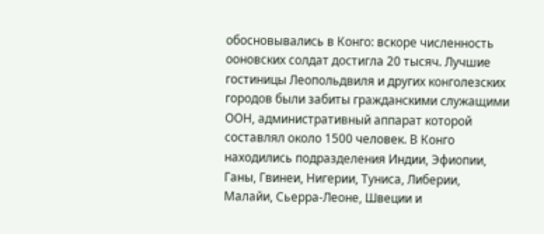обосновывались в Конго: вскоре численность ооновских солдат достигла 20 тысяч. Лучшие гостиницы Леопольдвиля и других конголезских городов были забиты гражданскими служащими ООН, административный аппарат которой составлял около 1500 человек. В Конго находились подразделения Индии, Эфиопии, Ганы, Гвинеи, Нигерии, Туниса, Либерии, Малайи, Сьерра-Леоне, Швеции и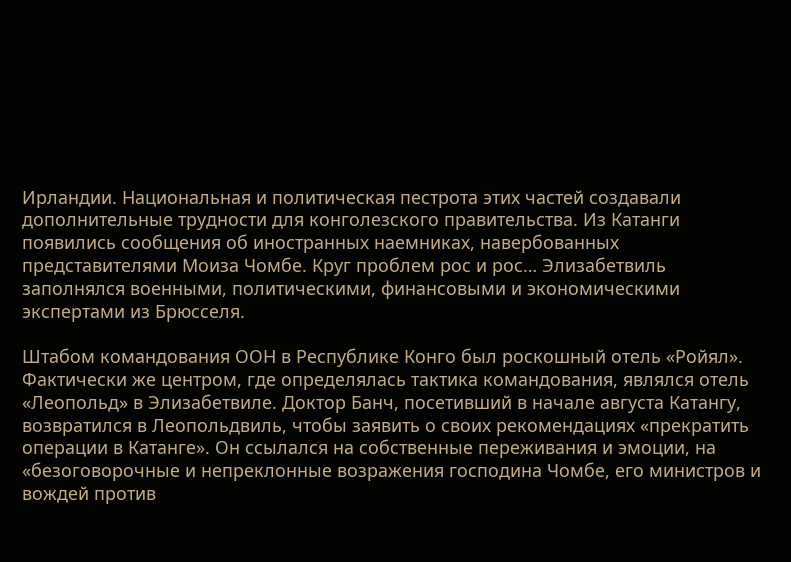Ирландии. Национальная и политическая пестрота этих частей создавали дополнительные трудности для конголезского правительства. Из Катанги появились сообщения об иностранных наемниках, навербованных представителями Моиза Чомбе. Круг проблем рос и рос… Элизабетвиль заполнялся военными, политическими, финансовыми и экономическими экспертами из Брюсселя.

Штабом командования ООН в Республике Конго был роскошный отель «Ройял». Фактически же центром, где определялась тактика командования, являлся отель «Леопольд» в Элизабетвиле. Доктор Банч, посетивший в начале августа Катангу, возвратился в Леопольдвиль, чтобы заявить о своих рекомендациях «прекратить операции в Катанге». Он ссылался на собственные переживания и эмоции, на «безоговорочные и непреклонные возражения господина Чомбе, его министров и вождей против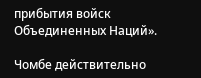прибытия войск Объединенных Наций».

Чомбе действительно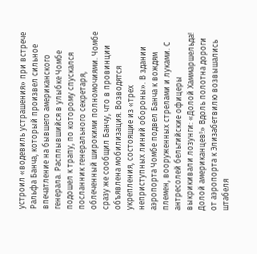устроил «водевиль устрашения» при встрече Ральфа Банча, который произвел сильное впечатление на бывшего американского генерала. Расплывшийся в улыбке Чомбе подошел к трапу, по которому спускался посланник генерального секретаря, облеченный широкими полномочиями. Чомбе сразу же сообщил Банчу, что в провинции объявлена мобилизация. Возводятся укрепления, состоящие из «трех неприступных линий обороны». В здании аэропорта Чомбе подвел Банча к вождям племен, вооруженных стрелами и луками. С антресолей бельгийские офицеры выкрикивали лозунги: «Долой Хаммаршельда! Долой американцев!» Вдоль полотна дороги от аэропорта к Элизабетвилю возвышались штабеля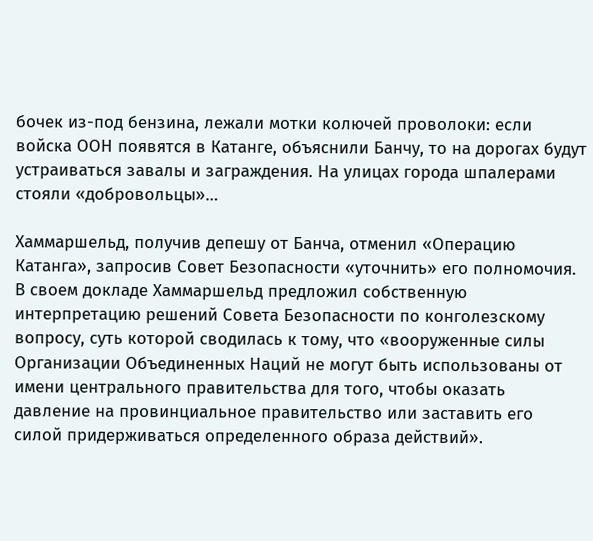бочек из-под бензина, лежали мотки колючей проволоки: если войска ООН появятся в Катанге, объяснили Банчу, то на дорогах будут устраиваться завалы и заграждения. На улицах города шпалерами стояли «добровольцы»…

Хаммаршельд, получив депешу от Банча, отменил «Операцию Катанга», запросив Совет Безопасности «уточнить» его полномочия. В своем докладе Хаммаршельд предложил собственную интерпретацию решений Совета Безопасности по конголезскому вопросу, суть которой сводилась к тому, что «вооруженные силы Организации Объединенных Наций не могут быть использованы от имени центрального правительства для того, чтобы оказать давление на провинциальное правительство или заставить его силой придерживаться определенного образа действий».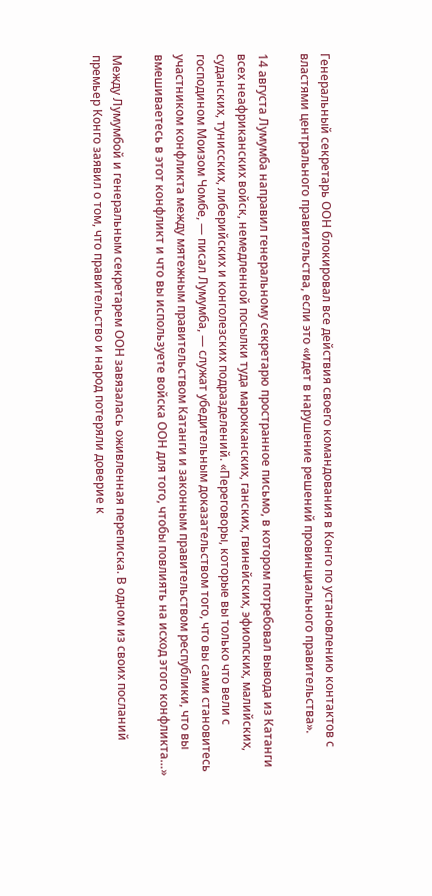Генеральный секретарь ООН блокировал все действия своего командования в Конго по установлению контактов с властями центрального правительства, если это «идет в нарушение решений провинциального правительства».

14 августа Лумумба направил генеральному секретарю пространное письмо, в котором потребовал вывода из Катанги всех неафриканских войск, немедленной посылки туда марокканских, ганских, гвинейских, эфиопских, малийских, суданских, тунисских, либерийских и конголезских подразделений. «Переговоры, которые вы только что вели с господином Моизом Чомбе, — писал Лумумба, — служат убедительным доказательством того, что вы сами становитесь участником конфликта между мятежным правительством Катанги и законным правительством республики, что вы вмешиваетесь в этот конфликт и что вы используете войска ООН для того, чтобы повлиять на исход этого конфликта…»

Между Лумумбой и генеральным секретарем ООН завязалась оживленная переписка. В одном из своих посланий премьер Конго заявил о том, что правительство и народ потеряли доверие к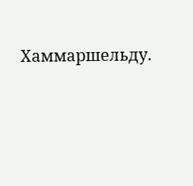Хаммаршельду.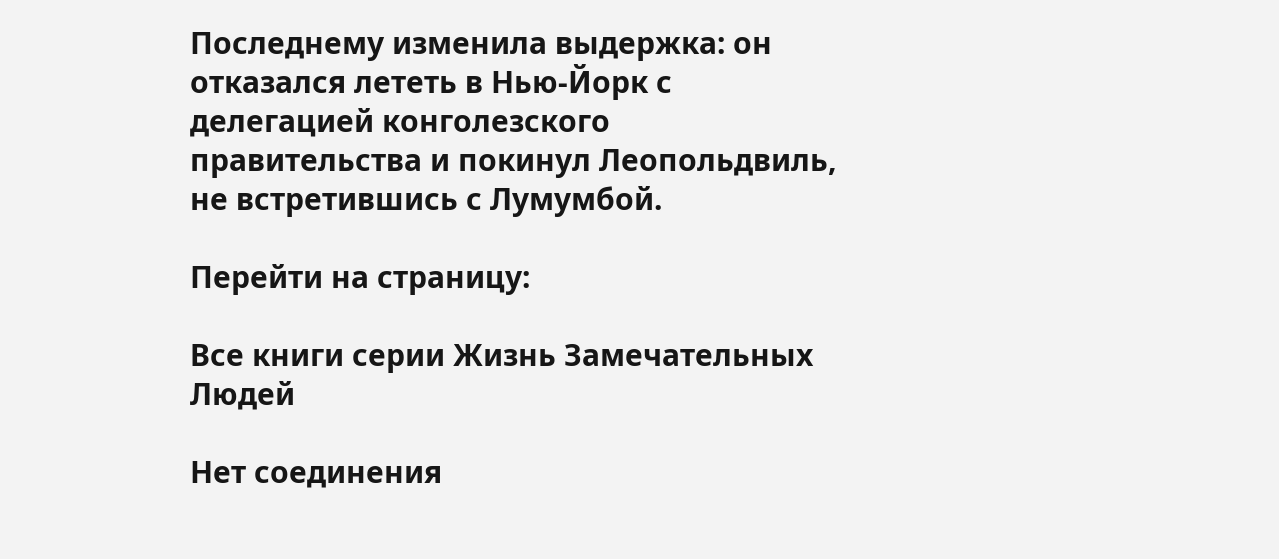Последнему изменила выдержка: он отказался лететь в Нью-Йорк с делегацией конголезского правительства и покинул Леопольдвиль, не встретившись с Лумумбой.

Перейти на страницу:

Все книги серии Жизнь Замечательных Людей

Нет соединения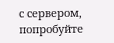с сервером, попробуйте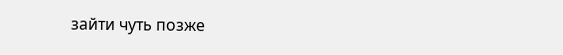зайти чуть позже